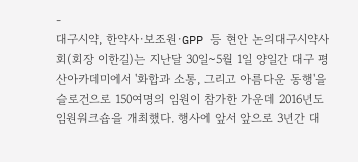-
대구시약, 한약사·보조원·GPP 등 현안 논의대구시약사회(회장 이한길)는 지난달 30일~5월 1일 양일간 대구 평산아카데미에서 '화합과 소통, 그리고 아름다운 동행'을 슬로건으로 150여명의 임원이 참가한 가운데 2016년도 임원워크숍을 개최했다. 행사에 앞서 앞으로 3년간 대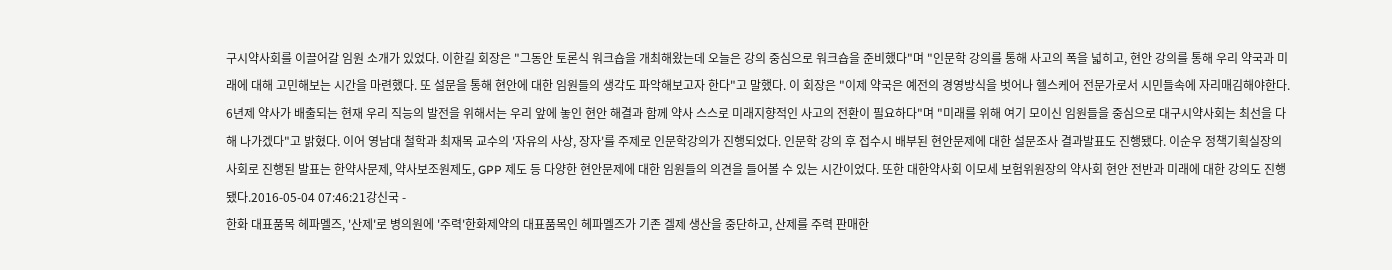구시약사회를 이끌어갈 임원 소개가 있었다. 이한길 회장은 "그동안 토론식 워크숍을 개최해왔는데 오늘은 강의 중심으로 워크숍을 준비했다"며 "인문학 강의를 통해 사고의 폭을 넓히고, 현안 강의를 통해 우리 약국과 미래에 대해 고민해보는 시간을 마련했다. 또 설문을 통해 현안에 대한 임원들의 생각도 파악해보고자 한다"고 말했다. 이 회장은 "이제 약국은 예전의 경영방식을 벗어나 헬스케어 전문가로서 시민들속에 자리매김해야한다. 6년제 약사가 배출되는 현재 우리 직능의 발전을 위해서는 우리 앞에 놓인 현안 해결과 함께 약사 스스로 미래지향적인 사고의 전환이 필요하다"며 "미래를 위해 여기 모이신 임원들을 중심으로 대구시약사회는 최선을 다해 나가겠다"고 밝혔다. 이어 영남대 철학과 최재목 교수의 '자유의 사상, 장자'를 주제로 인문학강의가 진행되었다. 인문학 강의 후 접수시 배부된 현안문제에 대한 설문조사 결과발표도 진행됐다. 이순우 정책기획실장의 사회로 진행된 발표는 한약사문제, 약사보조원제도, GPP 제도 등 다양한 현안문제에 대한 임원들의 의견을 들어볼 수 있는 시간이었다. 또한 대한약사회 이모세 보험위원장의 약사회 현안 전반과 미래에 대한 강의도 진행됐다.2016-05-04 07:46:21강신국 -
한화 대표품목 헤파멜즈, '산제'로 병의원에 '주력'한화제약의 대표품목인 헤파멜즈가 기존 겔제 생산을 중단하고, 산제를 주력 판매한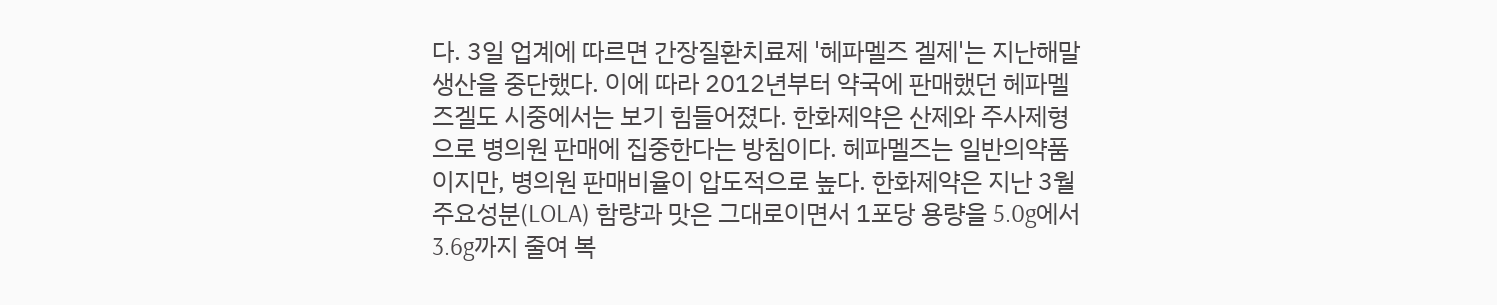다. 3일 업계에 따르면 간장질환치료제 '헤파멜즈 겔제'는 지난해말 생산을 중단했다. 이에 따라 2012년부터 약국에 판매했던 헤파멜즈겔도 시중에서는 보기 힘들어졌다. 한화제약은 산제와 주사제형으로 병의원 판매에 집중한다는 방침이다. 헤파멜즈는 일반의약품이지만, 병의원 판매비율이 압도적으로 높다. 한화제약은 지난 3월 주요성분(LOLA) 함량과 맛은 그대로이면서 1포당 용량을 5.0g에서 3.6g까지 줄여 복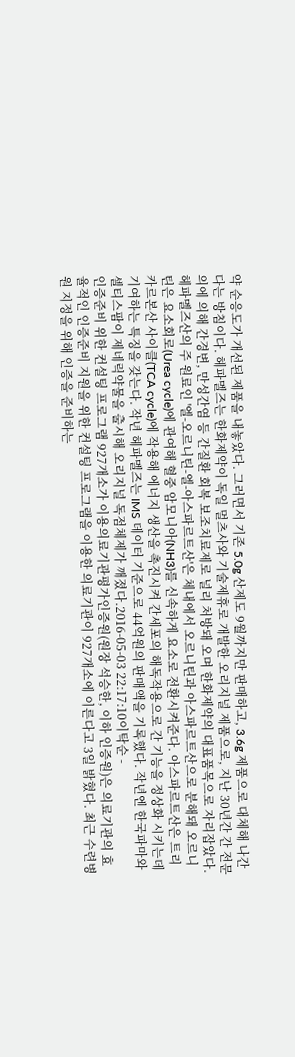약 순응도가 개선된 제품을 내놓았다. 그러면서 기존 5.0g 산제도 9월까지만 판매하고, 3.6g 제품으로 대체해 나간다는 방침이다. 헤파멜즈는 한화제약이 독일 멀츠사와 기술제휴로 개발한 오리지널 제품으로, 지난 30년간 간 전문의에 의해 간경변, 만성간염 등 간질환 회복 보조치료제로 널리 처방돼 오며 한화제약의 대표품목으로 자리잡았다. 헤파멜즈산의 주 원료인 '엘-오르니틴-엘-아스파르트산'은 체내에서 오르니틴과 아스파르트산으로 분해돼 오르니틴은 요소회로(Urea cycle)에 관여해 혈중 암모니아(NH3)를 신속하게 요소로 전환시켜준다. 아스파르트산은 트리카르본산 사이클(TCA cycle)에 작용해 에너지 생산을 촉진시켜 간세포의 해독작용으로 간 기능을 정상화 시키는데 기여하는 특징을 갖는다. 작년 헤파멜즈는 IMS 데이터 기준으로 44억원의 판매액을 기록했다. 작년엔 한국파마와 셀티스팜이 제네릭약물을 출시해 오리지널 독점체제가 깨졌다.2016-05-03 22:17:10이탁순 -
인증준비 위한 컨설팅 프로그램 927개소가 이용의료기관평가인증원(원장 석승한, 이하 인증원)은 의료기관의 효율적인 인증준비 지원을 위한 컨설팅 프로그램을 이용한 의료기관이 927개소에 이른다고 3일 밝혔다. 최근 수련병원 지정을 위해 인증을 준비하는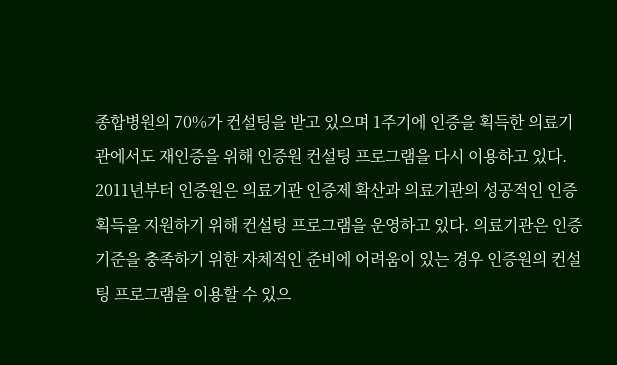종합병원의 70%가 컨설팅을 받고 있으며 1주기에 인증을 획득한 의료기관에서도 재인증을 위해 인증원 컨설팅 프로그램을 다시 이용하고 있다. 2011년부터 인증원은 의료기관 인증제 확산과 의료기관의 성공적인 인증 획득을 지원하기 위해 컨설팅 프로그램을 운영하고 있다. 의료기관은 인증기준을 충족하기 위한 자체적인 준비에 어려움이 있는 경우 인증원의 컨설팅 프로그램을 이용할 수 있으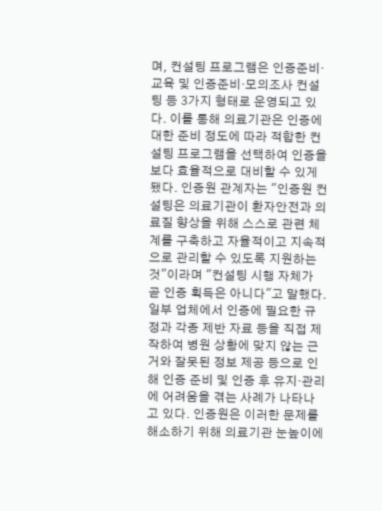며, 컨설팅 프로그램은 인증준비·교육 및 인증준비·모의조사 컨설팅 등 3가지 형태로 운영되고 있다. 이를 통해 의료기관은 인증에 대한 준비 정도에 따라 적합한 컨설팅 프로그램을 선택하여 인증을 보다 효율적으로 대비할 수 있게 됐다. 인증원 관계자는 "인증원 컨설팅은 의료기관이 환자안전과 의료질 향상을 위해 스스로 관련 체계를 구축하고 자율적이고 지속적으로 관리할 수 있도록 지원하는 것"이라며 "컨설팅 시행 자체가 곧 인증 획득은 아니다"고 말했다. 일부 업체에서 인증에 필요한 규정과 각종 제반 자료 등을 직접 제작하여 병원 상황에 맞지 않는 근거와 잘못된 정보 제공 등으로 인해 인증 준비 및 인증 후 유지·관리에 어려움을 겪는 사례가 나타나고 있다. 인증원은 이러한 문제를 해소하기 위해 의료기관 눈높이에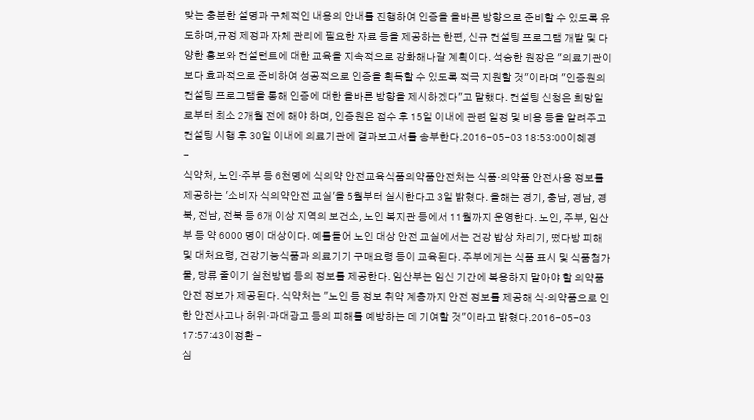맞는 충분한 설명과 구체적인 내용의 안내를 진행하여 인증을 올바른 방향으로 준비할 수 있도록 유도하며,규정 제정과 자체 관리에 필요한 자료 등을 제공하는 한편, 신규 컨설팅 프로그램 개발 및 다양한 홍보와 컨설턴트에 대한 교육을 지속적으로 강화해나갈 계획이다. 석승한 원장은 "의료기관이 보다 효과적으로 준비하여 성공적으로 인증을 획득할 수 있도록 적극 지원할 것"이라며 "인증원의 컨설팅 프로그램을 통해 인증에 대한 올바른 방향을 제시하겠다"고 말했다. 컨설팅 신청은 희망일로부터 최소 2개월 전에 해야 하며, 인증원은 접수 후 15일 이내에 관련 일정 및 비용 등을 알려주고 컨설팅 시행 후 30일 이내에 의료기관에 결과보고서를 송부한다.2016-05-03 18:53:00이혜경
-
식약처, 노인·주부 등 6천명에 식의약 안전교육식품의약품안전처는 식품·의약품 안전사용 정보를 제공하는 '소비자 식의약안전 교실'을 5월부터 실시한다고 3일 밝혔다. 올해는 경기, 충남, 경남, 경북, 전남, 전북 등 6개 이상 지역의 보건소, 노인 복지관 등에서 11월까지 운영한다. 노인, 주부, 임산부 등 약 6000 명이 대상이다. 예를들어 노인 대상 안전 교실에서는 건강 밥상 차리기, 떴다방 피해 및 대처요령, 건강기능식품과 의료기기 구매요령 등이 교육된다. 주부에게는 식품 표시 및 식품첨가물, 당류 줄이기 실천방법 등의 정보를 제공한다. 임산부는 임신 기간에 복용하지 말아야 할 의약품 안전 정보가 제공된다. 식약처는 "노인 등 정보 취약 계층까지 안전 정보를 제공해 식·의약품으로 인한 안전사고나 허위·과대광고 등의 피해를 예방하는 데 기여할 것"이라고 밝혔다.2016-05-03 17:57:43이정환 -
심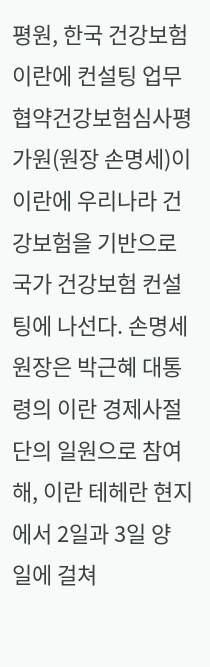평원, 한국 건강보험 이란에 컨설팅 업무협약건강보험심사평가원(원장 손명세)이 이란에 우리나라 건강보험을 기반으로 국가 건강보험 컨설팅에 나선다. 손명세 원장은 박근혜 대통령의 이란 경제사절단의 일원으로 참여해, 이란 테헤란 현지에서 2일과 3일 양 일에 걸쳐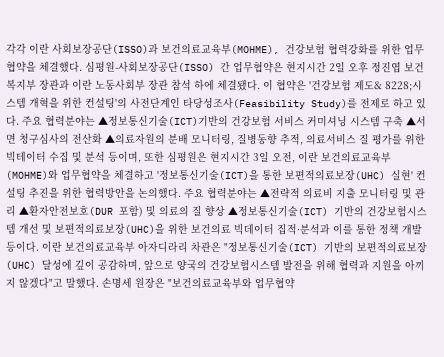각각 이란 사회보장공단(ISSO)과 보건의료교육부(MOHME), 건강보험 협력강화를 위한 업무협약을 체결했다. 심평원-사회보장공단(ISSO) 간 업무협약은 현지시간 2일 오후 정진엽 보건복지부 장관과 이란 노동사회부 장관 참석 하에 체결됐다. 이 협약은 '건강보험 제도& 8228;시스템 개혁을 위한 컨설팅'의 사전단계인 타당성조사(Feasibility Study)를 전제로 하고 있다. 주요 협력분야는 ▲정보통신기술(ICT)기반의 건강보험 서비스 커미셔닝 시스템 구축 ▲서면 청구심사의 전산화 ▲의료자원의 분배 모니터링, 질병동향 추적, 의료서비스 질 평가를 위한 빅테이터 수집 및 분석 등이며, 또한 심평원은 현지시간 3일 오전, 이란 보건의료교육부(MOHME)와 업무협약을 체결하고 '정보통신기술(ICT)을 통한 보편적의료보장(UHC) 실현' 컨설팅 추진을 위한 협력방안을 논의했다. 주요 협력분야는 ▲전략적 의료비 지출 모니터링 및 관리 ▲환자안전보호(DUR 포함) 및 의료의 질 향상 ▲정보통신기술(ICT) 기반의 건강보험시스템 개선 및 보편적의료보장(UHC)을 위한 보건의료 빅데이터 집적·분석과 이를 통한 정책 개발 등이다. 이란 보건의료교육부 아자디라리 차관은 "정보통신기술(ICT) 기반의 보편적의료보장(UHC) 달성에 깊이 공감하며, 앞으로 양국의 건강보험시스템 발전을 위해 협력과 지원을 아끼지 않겠다"고 말했다. 손명세 원장은 "보건의료교육부와 업무협약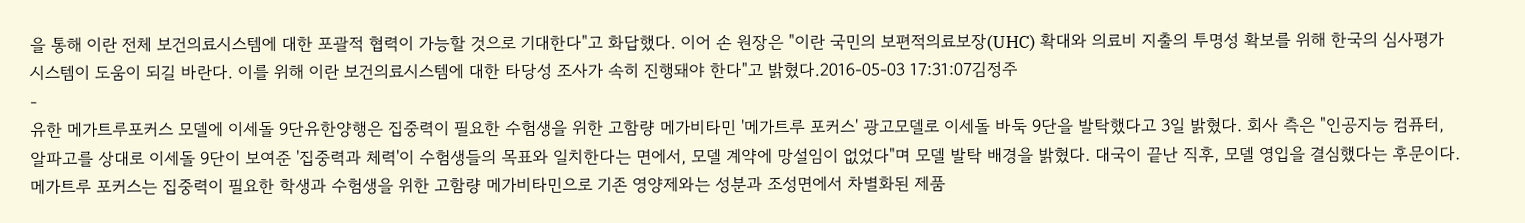을 통해 이란 전체 보건의료시스템에 대한 포괄적 협력이 가능할 것으로 기대한다"고 화답했다. 이어 손 원장은 "이란 국민의 보편적의료보장(UHC) 확대와 의료비 지출의 투명성 확보를 위해 한국의 심사평가 시스템이 도움이 되길 바란다. 이를 위해 이란 보건의료시스템에 대한 타당성 조사가 속히 진행돼야 한다"고 밝혔다.2016-05-03 17:31:07김정주
-
유한 메가트루포커스 모델에 이세돌 9단유한양행은 집중력이 필요한 수험생을 위한 고함량 메가비타민 '메가트루 포커스' 광고모델로 이세돌 바둑 9단을 발탁했다고 3일 밝혔다. 회사 측은 "인공지능 컴퓨터, 알파고를 상대로 이세돌 9단이 보여준 '집중력과 체력'이 수험생들의 목표와 일치한다는 면에서, 모델 계약에 망설임이 없었다"며 모델 발탁 배경을 밝혔다. 대국이 끝난 직후, 모델 영입을 결심했다는 후문이다. 메가트루 포커스는 집중력이 필요한 학생과 수험생을 위한 고함량 메가비타민으로 기존 영양제와는 성분과 조성면에서 차별화된 제품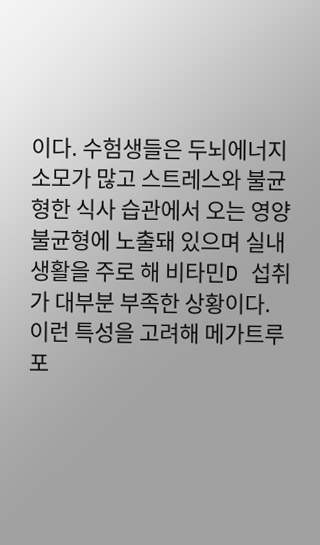이다. 수험생들은 두뇌에너지 소모가 많고 스트레스와 불균형한 식사 습관에서 오는 영양 불균형에 노출돼 있으며 실내 생활을 주로 해 비타민D 섭취가 대부분 부족한 상황이다. 이런 특성을 고려해 메가트루 포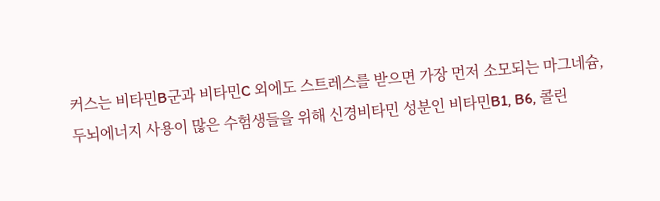커스는 비타민B군과 비타민C 외에도 스트레스를 받으면 가장 먼저 소모되는 마그네슘, 두뇌에너지 사용이 많은 수험생들을 위해 신경비타민 성분인 비타민B1, B6, 콜린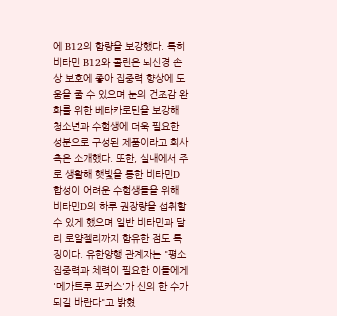에 B12의 함량을 보강했다. 특히 비타민 B12와 콜린은 뇌신경 손상 보호에 좋아 집중력 향상에 도움을 줄 수 있으며 눈의 건조감 완화를 위한 베타카로틴을 보강해 청소년과 수험생에 더욱 필요한 성분으로 구성된 제품이라고 회사 측은 소개했다. 또한, 실내에서 주로 생활해 햇빛을 통한 비타민D 합성이 어려운 수험생들을 위해 비타민D의 하루 권장량을 섭취할 수 있게 했으며 일반 비타민과 달리 로얄젤리까지 함유한 점도 특징이다. 유한양행 관계자는 "평소 집중력과 체력이 필요한 이들에게 '메가트루 포커스'가 신의 한 수가 되길 바란다"고 밝혔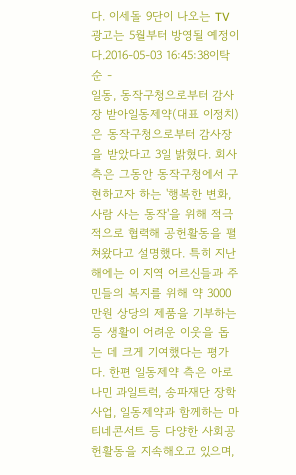다. 이세돌 9단이 나오는 TV광고는 5월부터 방영될 예정이다.2016-05-03 16:45:38이탁순 -
일동, 동작구청으로부터 감사장 받아일동제약(대표 이정치)은 동작구청으로부터 감사장을 받았다고 3일 밝혔다. 회사측은 그동안 동작구청에서 구현하고자 하는 '행복한 변화, 사람 사는 동작'을 위해 적극적으로 협력해 공헌활동을 펼쳐왔다고 설명했다. 특히 지난해에는 이 지역 어르신들과 주민들의 복지를 위해 약 3000만원 상당의 제품을 기부하는 등 생활이 어려운 이웃을 돕는 데 크게 기여했다는 평가다. 한편 일동제약 측은 아로나민 과일트럭, 송파재단 장학 사업, 일동제약과 함께하는 마티네콘서트 등 다양한 사회공헌활동을 지속해오고 있으며,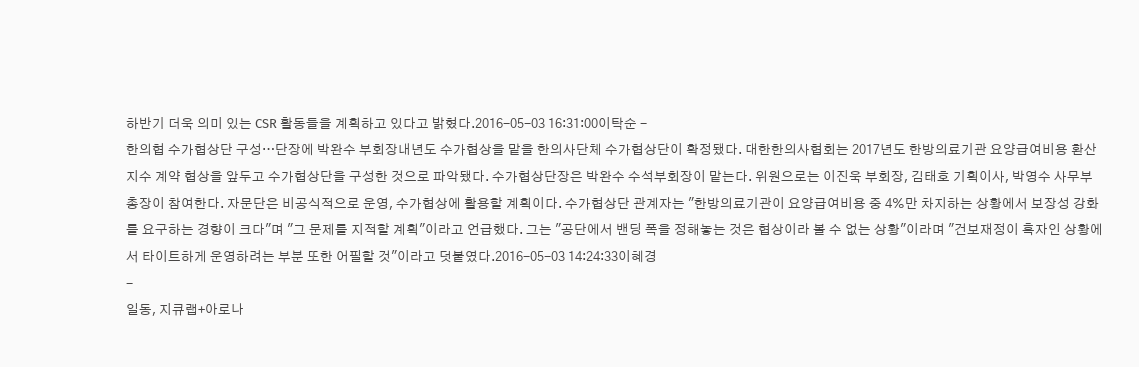하반기 더욱 의미 있는 CSR 활동들을 계획하고 있다고 밝혔다.2016-05-03 16:31:00이탁순 -
한의협 수가협상단 구성…단장에 박완수 부회장내년도 수가협상을 맡을 한의사단체 수가협상단이 확정됐다. 대한한의사협회는 2017년도 한방의료기관 요양급여비용 환산지수 계약 협상을 앞두고 수가협상단을 구성한 것으로 파악됐다. 수가협상단장은 박완수 수석부회장이 맡는다. 위원으로는 이진욱 부회장, 김태호 기획이사, 박영수 사무부총장이 참여한다. 자문단은 비공식적으로 운영, 수가협상에 활용할 계획이다. 수가협상단 관계자는 "한방의료기관이 요양급여비용 중 4%만 차지하는 상황에서 보장성 강화를 요구하는 경향이 크다"며 "그 문제를 지적할 계획"이라고 언급했다. 그는 "공단에서 밴딩 폭을 정해놓는 것은 협상이라 볼 수 없는 상황"이라며 "건보재정이 흑자인 상황에서 타이트하게 운영하려는 부분 또한 어필할 것"이라고 덧붙였다.2016-05-03 14:24:33이혜경
-
일동, 지큐랩+아로나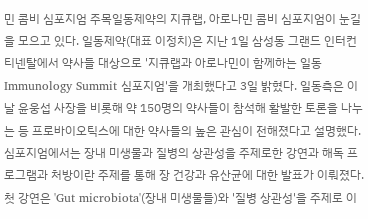민 콤비 심포지엄 주목일동제약의 지큐랩, 아로나민 콤비 심포지엄이 눈길을 모으고 있다. 일동제약(대표 이정치)은 지난 1일 삼성동 그랜드 인터컨티넨탈에서 약사들 대상으로 '지큐랩과 아로나민이 함께하는 일동 Immunology Summit 심포지엄'을 개최했다고 3일 밝혔다. 일동측은 이날 윤웅섭 사장을 비롯해 약 150명의 약사들이 참석해 활발한 토론을 나누는 등 프로바이오틱스에 대한 약사들의 높은 관심이 전해졌다고 설명했다. 심포지엄에서는 장내 미생물과 질병의 상관성을 주제로한 강연과 해독 프로그램과 처방이란 주제를 통해 장 건강과 유산균에 대한 발표가 이뤄졌다. 첫 강연은 'Gut microbiota'(장내 미생물들)와 '질병 상관성'을 주제로 이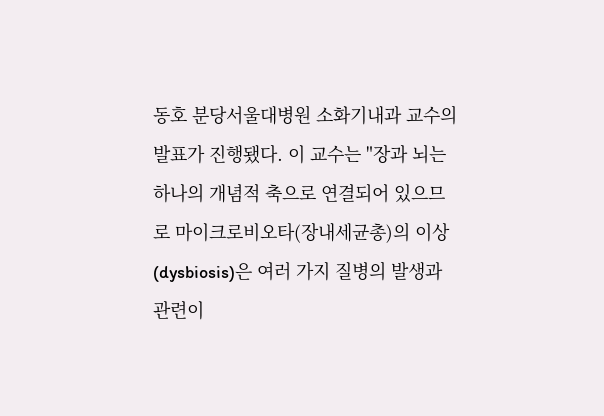동호 분당서울대병원 소화기내과 교수의 발표가 진행됐다. 이 교수는 "장과 뇌는 하나의 개념적 축으로 연결되어 있으므로 마이크로비오타(장내세균총)의 이상(dysbiosis)은 여러 가지 질병의 발생과 관련이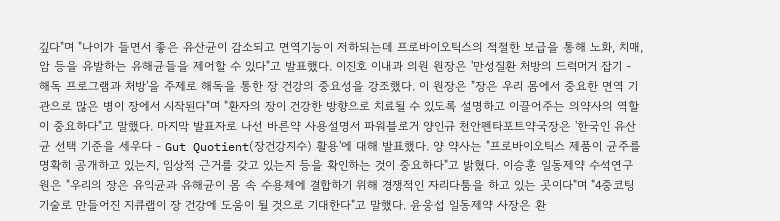깊다"며 "나이가 들면서 좋은 유산균이 감소되고 면역기능이 저하되는데 프로바이오틱스의 적절한 보급을 통해 노화, 치매, 암 등을 유발하는 유해균들을 제어할 수 있다"고 발표했다. 이진호 이내과 의원 원장은 '만성질환 처방의 드럭머거 잡기 - 해독 프로그램과 처방'을 주제로 해독을 통한 장 건강의 중요성을 강조했다. 이 원장은 "장은 우리 몸에서 중요한 면역 기관으로 많은 병이 장에서 시작된다"며 "환자의 장이 건강한 방향으로 치료될 수 있도록 설명하고 이끌어주는 의약사의 역할이 중요하다"고 말했다. 마지막 발표자로 나선 바른약 사용설명서 파워블로거 양인규 천안펜타포트약국장은 '한국인 유산균 선택 기준을 세우다 - Gut Quotient(장건강지수) 활용'에 대해 발표했다. 양 약사는 "프로바이오틱스 제품이 균주를 명확히 공개하고 있는지, 임상적 근거를 갖고 있는지 등을 확인하는 것이 중요하다"고 밝혔다. 이승훈 일동제약 수석연구원은 "우리의 장은 유익균과 유해균이 몸 속 수용체에 결합하기 위해 경쟁적인 자리다툼을 하고 있는 곳이다"며 "4중코팅 기술로 만들어진 지큐랩이 장 건강에 도움이 될 것으로 기대한다"고 말했다. 윤웅섭 일동제약 사장은 환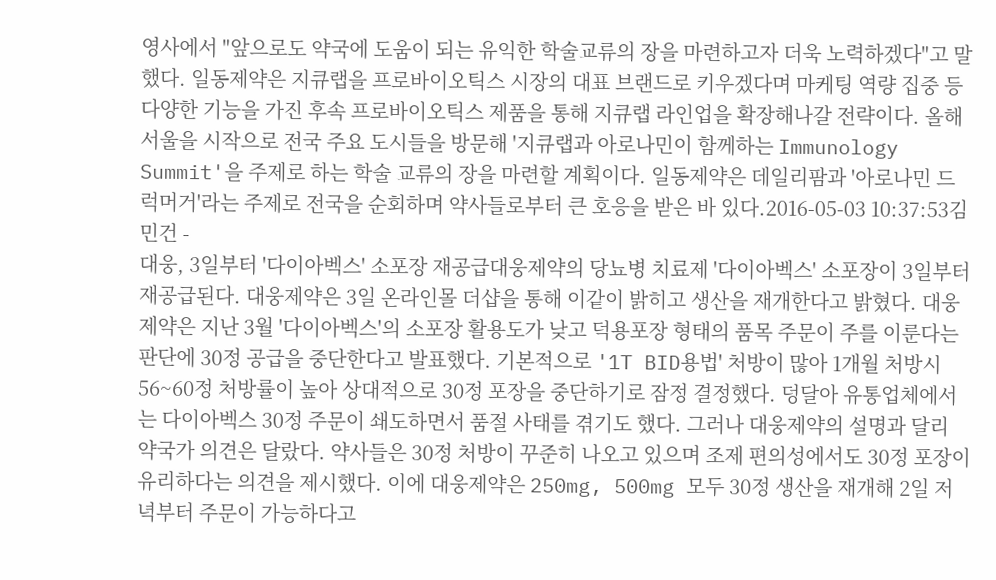영사에서 "앞으로도 약국에 도움이 되는 유익한 학술교류의 장을 마련하고자 더욱 노력하겠다"고 말했다. 일동제약은 지큐랩을 프로바이오틱스 시장의 대표 브랜드로 키우겠다며 마케팅 역량 집중 등 다양한 기능을 가진 후속 프로바이오틱스 제품을 통해 지큐랩 라인업을 확장해나갈 전략이다. 올해 서울을 시작으로 전국 주요 도시들을 방문해 '지큐랩과 아로나민이 함께하는 Immunology Summit'을 주제로 하는 학술 교류의 장을 마련할 계획이다. 일동제약은 데일리팜과 '아로나민 드럭머거'라는 주제로 전국을 순회하며 약사들로부터 큰 호응을 받은 바 있다.2016-05-03 10:37:53김민건 -
대웅, 3일부터 '다이아벡스' 소포장 재공급대웅제약의 당뇨병 치료제 '다이아벡스' 소포장이 3일부터 재공급된다. 대웅제약은 3일 온라인몰 더샵을 통해 이같이 밝히고 생산을 재개한다고 밝혔다. 대웅제약은 지난 3월 '다이아벡스'의 소포장 활용도가 낮고 덕용포장 형태의 품목 주문이 주를 이룬다는 판단에 30정 공급을 중단한다고 발표했다. 기본적으로 '1T BID용법' 처방이 많아 1개월 처방시 56~60정 처방률이 높아 상대적으로 30정 포장을 중단하기로 잠정 결정했다. 덩달아 유통업체에서는 다이아벡스 30정 주문이 쇄도하면서 품절 사태를 겪기도 했다. 그러나 대웅제약의 설명과 달리 약국가 의견은 달랐다. 약사들은 30정 처방이 꾸준히 나오고 있으며 조제 편의성에서도 30정 포장이 유리하다는 의견을 제시했다. 이에 대웅제약은 250mg, 500mg 모두 30정 생산을 재개해 2일 저녁부터 주문이 가능하다고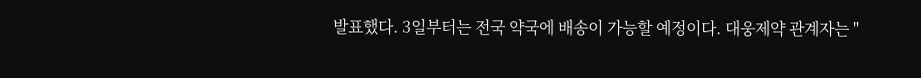발표했다. 3일부터는 전국 약국에 배송이 가능할 예정이다. 대웅제약 관계자는 "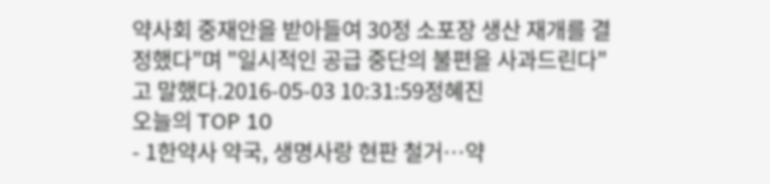약사회 중재안을 받아들여 30정 소포장 생산 재개를 결정했다"며 "일시적인 공급 중단의 불편을 사과드린다"고 말했다.2016-05-03 10:31:59정혜진
오늘의 TOP 10
- 1한약사 약국, 생명사랑 현판 철거…약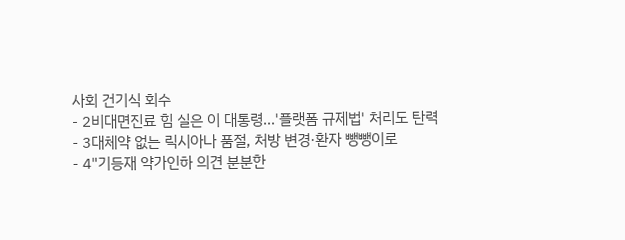사회 건기식 회수
- 2비대면진료 힘 실은 이 대통령…'플랫폼 규제법' 처리도 탄력
- 3대체약 없는 릭시아나 품절, 처방 변경·환자 뺑뺑이로
- 4"기등재 약가인하 의견 분분한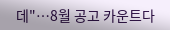데"…8월 공고 카운트다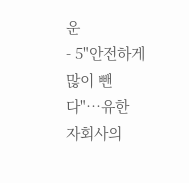운
- 5"안전하게 많이 뺀다"…유한 자회사의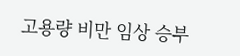고용량 비만 임상 승부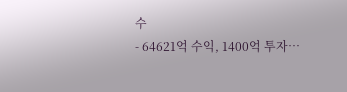수
- 64621억 수익, 1400억 투자…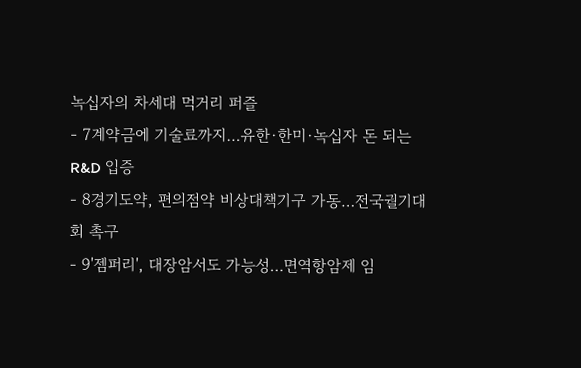녹십자의 차세대 먹거리 퍼즐
- 7계약금에 기술료까지…유한·한미·녹십자 돈 되는 R&D 입증
- 8경기도약, 편의점약 비상대책기구 가동…전국궐기대회 촉구
- 9'젬퍼리', 대장암서도 가능성…면역항암제 임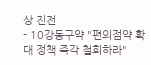상 진전
- 10강동구약 "편의점약 확대 정책 즉각 철회하라"